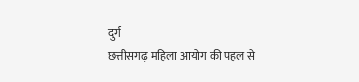दुर्ग
छत्तीसगढ़ महिला आयोग की पहल से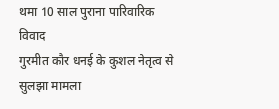थमा 10 साल पुराना पारिवारिक विवाद
गुरमीत कौर धनई के कुशल नेतृत्व से सुलझा मामला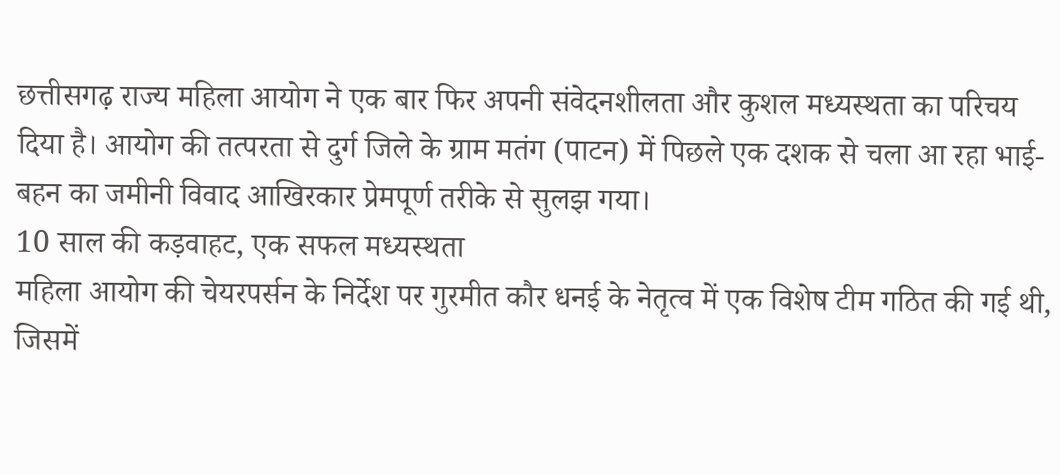छत्तीसगढ़ राज्य महिला आयोग ने एक बार फिर अपनी संवेदनशीलता और कुशल मध्यस्थता का परिचय दिया है। आयोग की तत्परता से दुर्ग जिले के ग्राम मतंग (पाटन) में पिछले एक दशक से चला आ रहा भाई-बहन का जमीनी विवाद आखिरकार प्रेमपूर्ण तरीके से सुलझ गया।
10 साल की कड़वाहट, एक सफल मध्यस्थता
महिला आयोग की चेयरपर्सन के निर्देश पर गुरमीत कौर धनई के नेतृत्व में एक विशेष टीम गठित की गई थी, जिसमें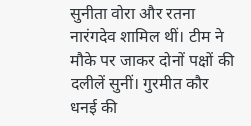सुनीता वोरा और रतना नारंगदेव शामिल थीं। टीम ने मौके पर जाकर दोनों पक्षों की दलीलें सुनीं। गुरमीत कौर धनई की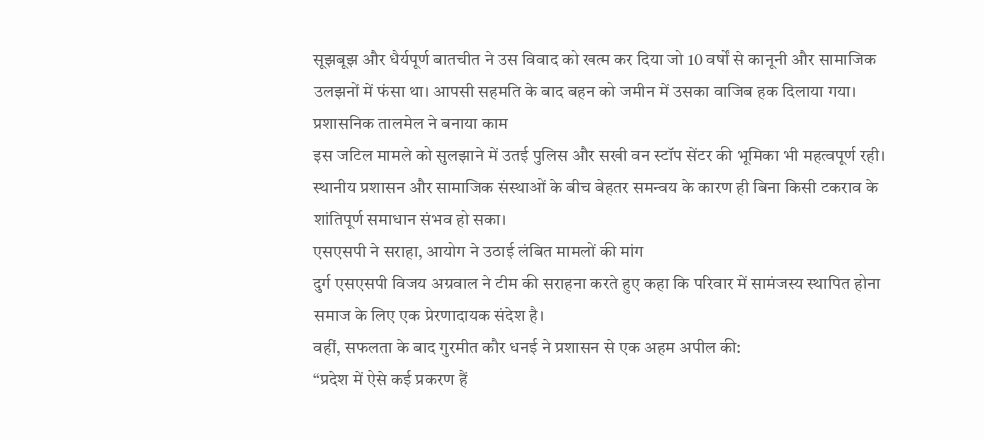सूझबूझ और धैर्यपूर्ण बातचीत ने उस विवाद को खत्म कर दिया जो 10 वर्षों से कानूनी और सामाजिक उलझनों में फंसा था। आपसी सहमति के बाद बहन को जमीन में उसका वाजिब हक दिलाया गया।
प्रशासनिक तालमेल ने बनाया काम
इस जटिल मामले को सुलझाने में उतई पुलिस और सखी वन स्टॉप सेंटर की भूमिका भी महत्वपूर्ण रही। स्थानीय प्रशासन और सामाजिक संस्थाओं के बीच बेहतर समन्वय के कारण ही बिना किसी टकराव के शांतिपूर्ण समाधान संभव हो सका।
एसएसपी ने सराहा, आयोग ने उठाई लंबित मामलों की मांग
दुर्ग एसएसपी विजय अग्रवाल ने टीम की सराहना करते हुए कहा कि परिवार में सामंजस्य स्थापित होना समाज के लिए एक प्रेरणादायक संदेश है।
वहीं, सफलता के बाद गुरमीत कौर धनई ने प्रशासन से एक अहम अपील की:
“प्रदेश में ऐसे कई प्रकरण हैं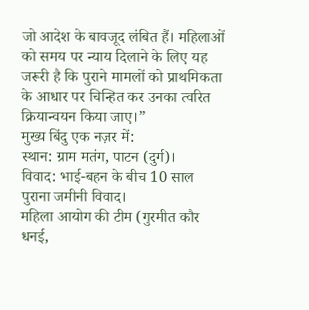जो आदेश के बावजूद लंबित हैं। महिलाओं को समय पर न्याय दिलाने के लिए यह जरूरी है कि पुराने मामलों को प्राथमिकता के आधार पर चिन्हित कर उनका त्वरित क्रियान्वयन किया जाए।”
मुख्य बिंदु एक नज़र में:
स्थान: ग्राम मतंग, पाटन (दुर्ग)।
विवाद: भाई-बहन के बीच 10 साल पुराना जमीनी विवाद।
महिला आयोग की टीम (गुरमीत कौर धनई,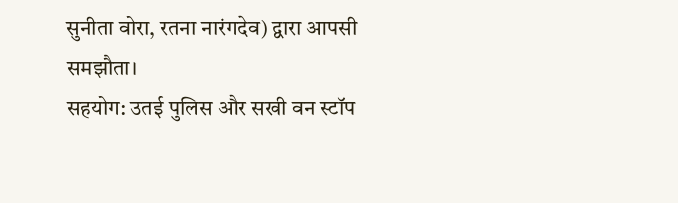सुनीता वोरा, रतना नारंगदेव) द्वारा आपसी समझौता।
सहयोग: उतई पुलिस और सखी वन स्टॉप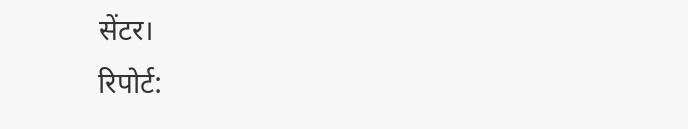सेंटर।
रिपोर्ट: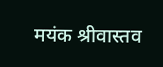मयंक श्रीवास्तव